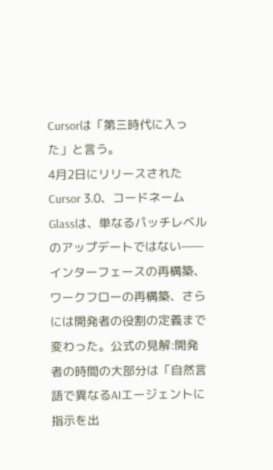Cursorは「第三時代に入った」と言う。
4月2日にリリースされたCursor 3.0、コードネームGlassは、単なるパッチレベルのアップデートではない——インターフェースの再構築、ワークフローの再構築、さらには開発者の役割の定義まで変わった。公式の見解:開発者の時間の大部分は「自然言語で異なるAIエージェントに指示を出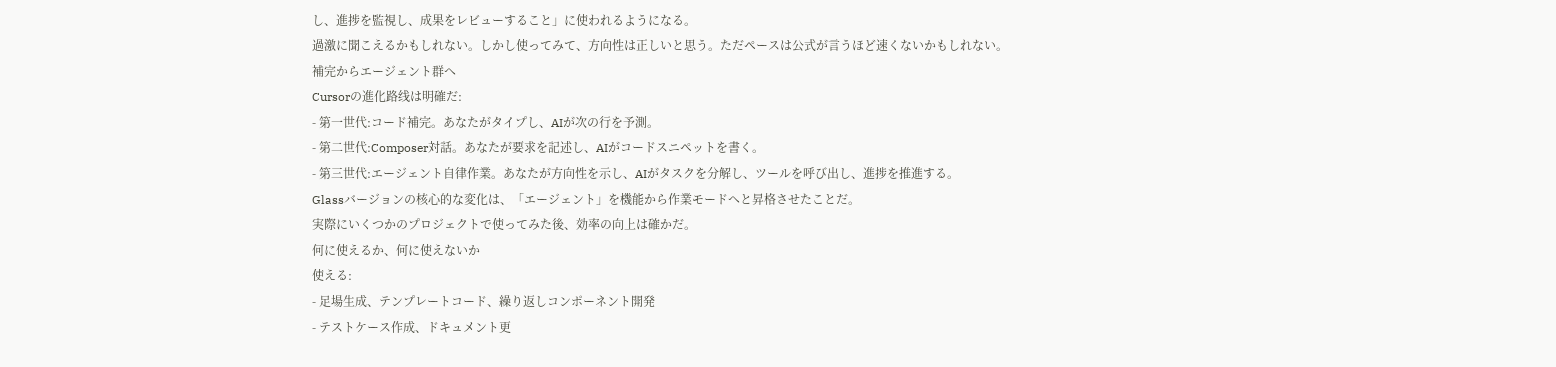し、進捗を監視し、成果をレビューすること」に使われるようになる。
過激に聞こえるかもしれない。しかし使ってみて、方向性は正しいと思う。ただペースは公式が言うほど速くないかもしれない。
補完からエージェント群へ
Cursorの進化路线は明確だ:
- 第一世代:コード補完。あなたがタイプし、AIが次の行を予測。
- 第二世代:Composer対話。あなたが要求を記述し、AIがコードスニペットを書く。
- 第三世代:エージェント自律作業。あなたが方向性を示し、AIがタスクを分解し、ツールを呼び出し、進捗を推進する。
Glassバージョンの核心的な変化は、「エージェント」を機能から作業モードへと昇格させたことだ。
実際にいくつかのプロジェクトで使ってみた後、効率の向上は確かだ。
何に使えるか、何に使えないか
使える:
- 足場生成、テンプレートコード、繰り返しコンポーネント開発
- テストケース作成、ドキュメント更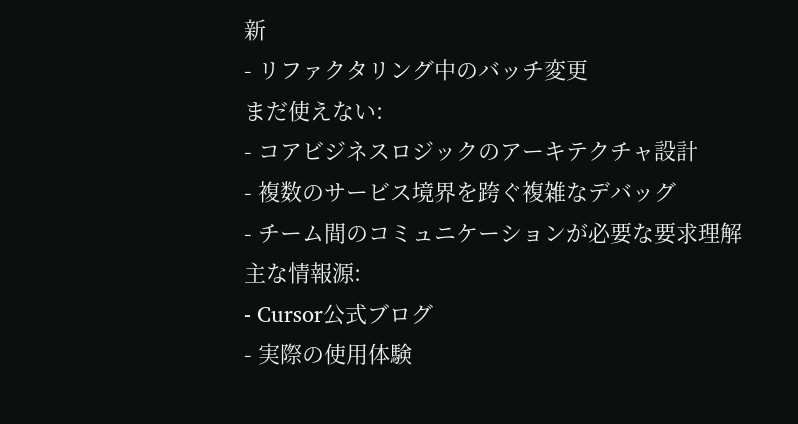新
- リファクタリング中のバッチ変更
まだ使えない:
- コアビジネスロジックのアーキテクチャ設計
- 複数のサービス境界を跨ぐ複雑なデバッグ
- チーム間のコミュニケーションが必要な要求理解
主な情報源:
- Cursor公式ブログ
- 実際の使用体験